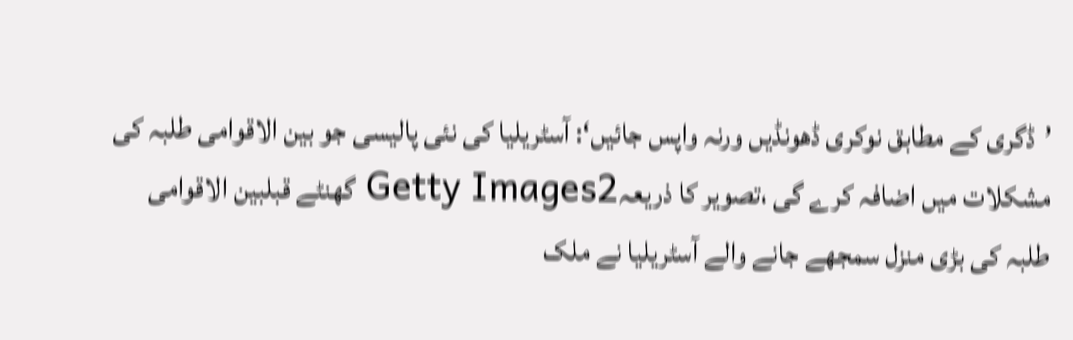’ڈگری کے مطابق نوکری ڈھونڈیں ورنہ واپس جائیں‘: آسٹریلیا کی نئی پالیسی جو بین الاقوامی طلبہ کی مشکلات میں اضافہ کرے گی ،تصویر کا ذریعہGetty Images2 گھنٹے قبلبین الاقوامی طلبہ کی بڑی منزل سمجھے جانے والے آسٹریلیا نے ملک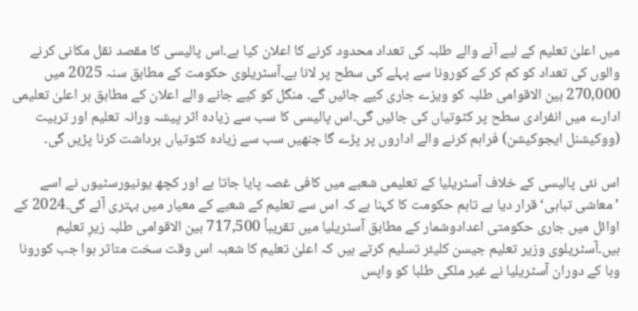میں اعلیٰ تعلیم کے لیے آنے والے طلبہ کی تعداد محدود کرنے کا اعلان کیا ہے۔اس پالیسی کا مقصد نقل مکانی کرنے والوں کی تعداد کو کم کر کے کورونا سے پہلے کی سطح پر لانا ہے۔آسٹریلوی حکومت کے مطابق سنہ 2025 میں 270,000 بین الاقوامی طلبہ کو ویزے جاری کیے جائیں گے۔ منگل کو کیے جانے والے اعلان کے مطابق ہر اعلیٰ تعلیمی ادارے میں انفرادی سطح پر کٹوتیاں کی جائیں گی۔اس پالیسی کا سب سے زیادہ اثر پیشہ ورانہ تعلیم اور تربیت (ووکیشنل ایجوکیشن) فراہم کرنے والے اداروں پر پڑے گا جنھیں سب سے زیادہ کٹوتیاں برداشت کرنا پڑیں گی۔

اس نئی پالیسی کے خلاف آسٹریلیا کے تعلیمی شعبے میں کافی غصہ پایا جاتا ہے اور کچھ یونیورسٹیوں نے اسے ’معاشی تباہی‘ قرار دیا ہے تاہم حکومت کا کہنا ہے کہ اس سے تعلیم کے شعبے کے معیار میں بہتری آئے گی۔2024 کے اوائل میں جاری حکومتی اعدادوشمار کے مطابق آسٹریلیا میں تقریباً 717,500 بین الاقوامی طلبہ زیرِ تعلیم ہیں۔آسٹریلوی وزیر تعلیم جیسن کلیئر تسلیم کرتے ہیں کہ اعلیٰ تعلیم کا شعبہ اس وقت سخت متاثر ہوا جب کورونا وبا کے دوران آسٹریلیا نے غیر ملکی طلبا کو واپس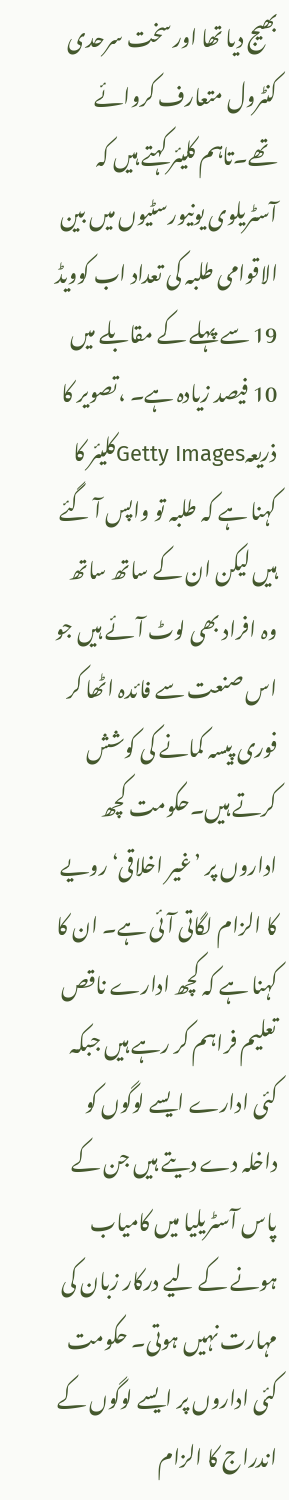بھیج دیا تھا اور سخت سرحدی کنٹرول متعارف کروائے تھے۔تاہم کلیئر کہتے ہیں کہ آسٹریلوی یونیورسٹیوں میں بین الاقوامی طلبہ کی تعداد اب کوویڈ 19 سے پہلے کے مقابلے میں 10 فیصد زیادہ ہے۔ ،تصویر کا ذریعہGetty Imagesکلیئر کا کہنا ہے کہ طلبہ تو واپس آ گئے ہیں لیکن ان کے ساتھ ساتھ وہ افراد بھی لوٹ آئے ہیں جو اس صنعت سے فائدہ اٹھا کر فوری پیسہ کمانے کی کوشش کرتے ہیں۔حکومت کچھ اداروں پر ’غیر اخلاقی‘ رویے کا الزام لگاتی آئی ہے۔ ان کا کہنا ہے کہ کچھ ادارے ناقص تعلیم فراہم کر رہے ہیں جبکہ کئی ادارے ایسے لوگوں کو داخلہ دے دیتے ہیں جن کے پاس آسٹریلیا میں کامیاب ہونے کے لیے درکار زبان کی مہارت نہیں ہوتی۔ حکومت کئی اداروں پر ایسے لوگوں کے اندراج کا الزام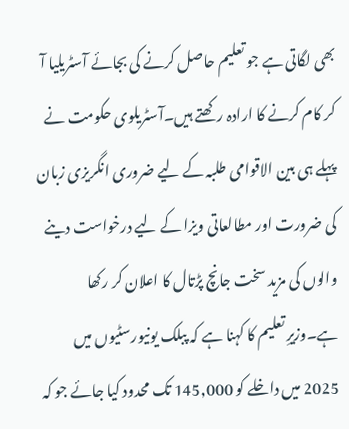بھی لگاتی ہے جو تعلیم حاصل کرنے کی بجائے آسٹریلیا آ کر کام کرنے کا ارادہ رکھتے ہیں۔آسٹریلوی حکومت نے پہلے ہی بین الاقوامی طلبہ کے لیے ضروری انگریزی زبان کی ضرورت اور مطالعاتی ویزا کے لیے درخواست دینے والوں کی مزید سخت جانچ پڑتال کا اعلان کر رکھا ہے۔وزیرِ تعلیم کا کہنا ہے کہ پبلک یونیورسٹیوں میں 2025 میں داخلے کو 145,000 تک محدود کیا جائے جو کہ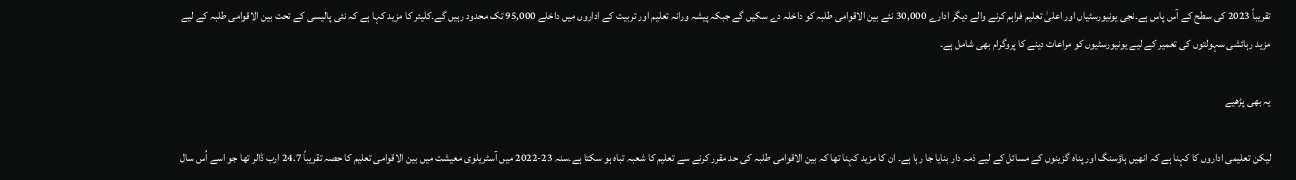تقریباً 2023 کی سطح کے آس پاس ہے۔نجی یونیورسٹیاں اور اعلیٰ تعلیم فراہم کرنے والے دیگر ادارے 30,000 نئے بین الاقوامی طلبہ کو داخلہ دے سکیں گے جبکہ پیشہ ورانہ تعلیم اور تربیت کے اداروں میں داخلے 95,000 تک محدود رہیں گے۔کلیئر کا مزید کہا ہے کہ نئی پالیسی کے تحت بین الاقوامی طلبہ کے لیے مزید رہائشی سہولتوں کی تعمیر کے لیے یونیورسٹیوں کو مراعات دینے کا پروگرام بھی شامل ہے۔

یہ بھی پڑھیے

لیکن تعلیمی اداروں کا کہنا ہے کہ انھیں ہاؤسنگ اور پناہ گزینوں کے مسائل کے لیے ذمہ دار بنایا جا رہا ہے۔ ان کا مزید کہنا تھا کہ بین الاقوامی طلبہ کی حد مقرر کرنے سے تعلیم کا شعبہ تباہ ہو سکتا ہے۔سنہ 23-2022 میں آسٹریلوی معیشت میں بین الاقوامی تعلیم کا حصہ تقریباً 24.7 ارب ڈالر تھا جو اسے اُس سال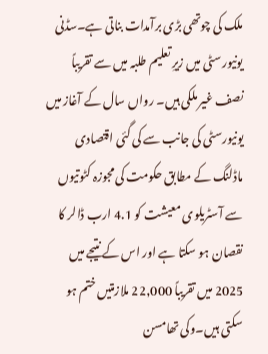ملک کی چوتھی بڑی برآمدات بناتی ہے۔سڈنی یونیورسٹی میں زیرِ تعلیم طلبہ میں سے تقریباً نصف غیر ملکی ہیں۔ رواں سال کے آغاز میں یونیورسٹی کی جانب سے کی گئی اقتصادی ماڈلنگ کے مطابق حکومت کی مجوزہ کٹوتیوں سے آسٹریلوی معیشت کو 4.1 ارب ڈالر کا نقصان ہو سکتا ہے اور اس کے نتیجے میں 2025 میں تقریباً 22,000 ملازمتیں ختم ہو سکتی ہیں۔وکی تھامسن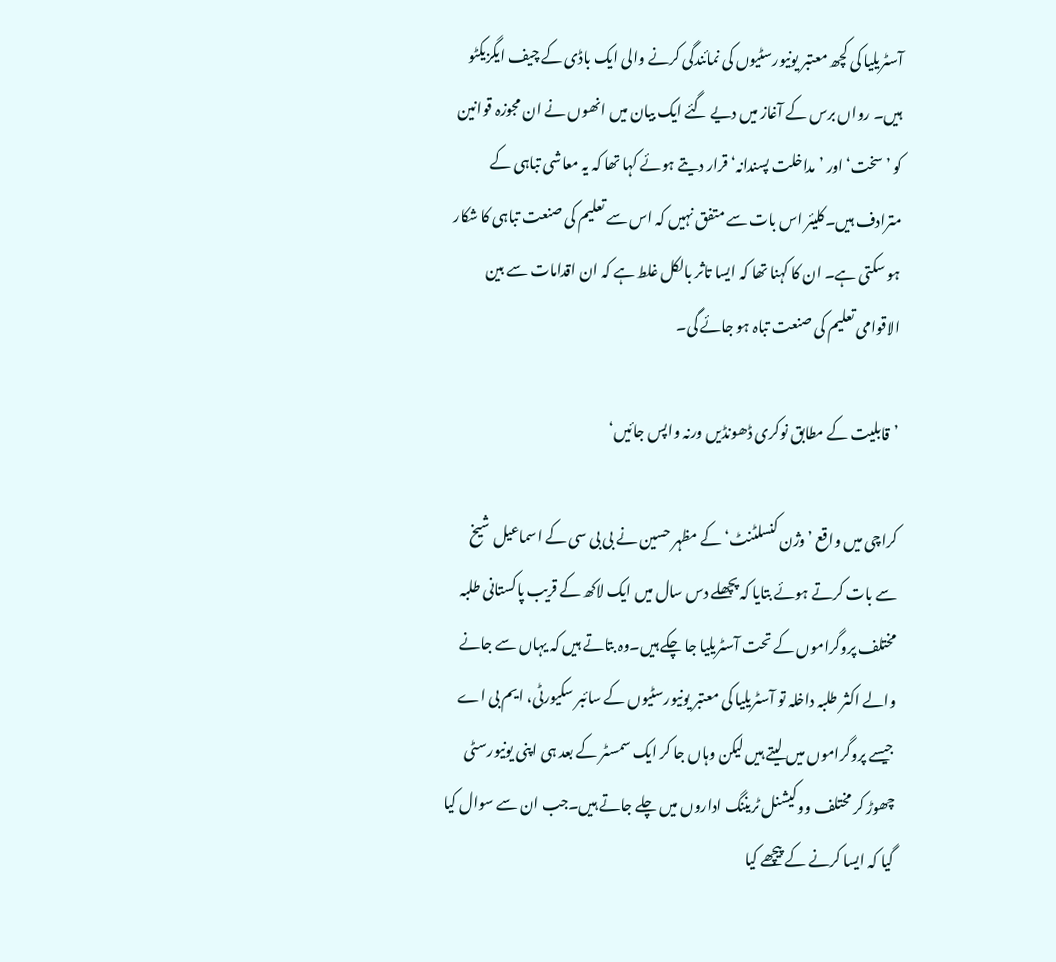آسٹریلیا کی کچھ معتبر یونیورسٹیوں کی نمائندگی کرنے والی ایک باڈی کے چیف ایگزیکٹو ہیں۔ رواں برس کے آغاز میں دیے گئے ایک بیان میں انھوں نے ان مجوزہ قوانین کو ’سخت‘ اور ’مداخلت پسندانہ‘ قرار دیتے ہوئے کہا تھا کہ یہ معاشی تباہی کے مترادف ہیں۔کلیئر اس بات سے متفق نہیں کہ اس سے تعلیم کی صنعت تباہی کا شکار ہو سکتی ہے۔ ان کا کہنا تھا کہ ایسا تاثر بالکل غلط ہے کہ ان اقدامات سے بین الاقوامی تعلیم کی صنعت تباہ ہو جائے گی۔

’قابلیت کے مطابق نوکری ڈھونڈیں ورنہ واپس جائیں‘

کراچی میں واقع ’وژن کنسلٹنٹ‘ کے مظہر حسین نے بی بی سی کے اسماعیل شیخ سے بات کرتے ہوئے بتایا کہ پچھلے دس سال میں ایک لاکھ کے قریب پاکستانی طلبہ مختلف پروگراموں کے تحت آسٹریلیا جا چکے ہیں۔وہ بتاتے ہیں کہ یہاں سے جانے والے اکثر طلبہ داخلہ تو آسٹریلیا کی معتبر یونیورسٹیوں کے سائبر سکیورٹی، ایم بی اے جیسے پروگراموں میں لیتے ہیں لیکن وہاں جا کر ایک سمسٹر کے بعد ہی اپنی یونیورسٹی چھوڑ کر مختلف ووکیشنل ٹریننگ اداروں میں چلے جاتے ہیں۔جب ان سے سوال کیا گیا کہ ایسا کرنے کے پیچھے کیا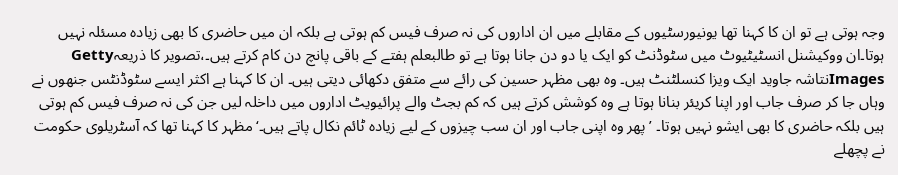وجہ ہوتی ہے تو ان کا کہنا تھا یونیورسٹیوں کے مقابلے میں ان اداروں کی نہ صرف فیس کم ہوتی ہے بلکہ ان میں حاضری کا بھی زیادہ مسئلہ نہیں ہوتا۔ان ووکیشنل انسٹیٹیوٹ میں سٹوڈنٹ کو ایک یا دو دن جانا ہوتا ہے تو طالبعلم ہفتے کے باقی پانچ دن کام کرتے ہیں۔،تصویر کا ذریعہGetty Imagesنتاشہ جاوید ایک ویزا کنسلٹنٹ ہیں۔ وہ بھی مظہر حسین کی رائے سے متفق دکھائی دیتی ہیں۔ ان کا کہنا ہے اکثر ایسے سٹوڈنٹس جنھوں نے وہاں جا کر صرف جاب اور اپنا کریئر بنانا ہوتا ہے وہ کوشش کرتے ہیں کہ کم بجٹ والے پرائیویٹ اداروں میں داخلہ لیں جن کی نہ صرف فیس کم ہوتی ہیں بلکہ حاضری کا بھی ایشو نہیں ہوتا۔ ’پھر وہ اپنی جاب اور ان سب چیزوں کے لیے زیادہ ٹائم نکال پاتے ہیں۔‘مظہر کا کہنا تھا کہ آسٹریلوی حکومت نے پچھلے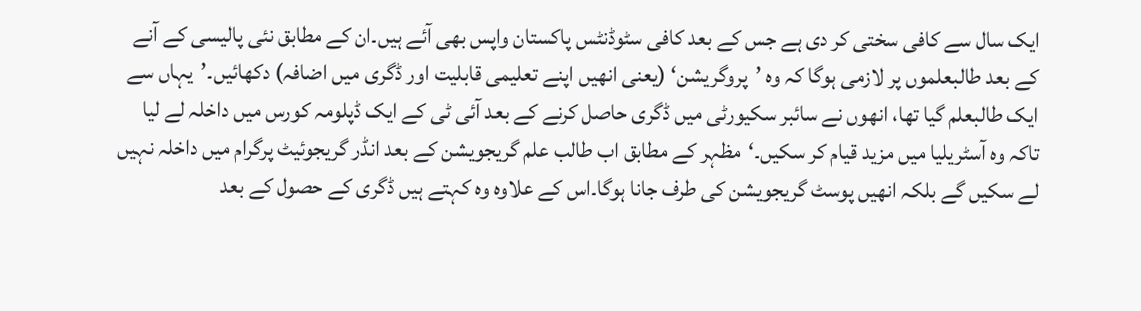ایک سال سے کافی سختی کر دی ہے جس کے بعد کافی سٹوڈنٹس پاکستان واپس بھی آئے ہیں۔ان کے مطابق نئی پالیسی کے آنے کے بعد طالبعلموں پر لازمی ہوگا کہ وہ ’پروگریشن‘ (یعنی انھیں اپنے تعلیمی قابلیت اور ڈگری میں اضافہ) دکھائیں۔’یہاں سے ایک طالبعلم گیا تھا، انھوں نے سائبر سکیورٹی میں ڈگری حاصل کرنے کے بعد آئی ٹی کے ایک ڈپلومہ کورس میں داخلہ لے لیا تاکہ وہ آسٹریلیا میں مزید قیام کر سکیں۔‘مظہر کے مطابق اب طالب علم گریجویشن کے بعد انڈر گریجوئیٹ پرگرام میں داخلہ نہیں لے سکیں گے بلکہ انھیں پوسٹ گریجویشن کی طرف جانا ہوگا۔اس کے علاوہ وہ کہتے ہیں ڈگری کے حصول کے بعد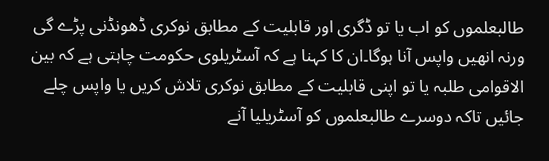طالبعلموں کو اب یا تو ڈگری اور قابلیت کے مطابق نوکری ڈھونڈنی پڑے گی ورنہ انھیں واپس آنا ہوگا۔ان کا کہنا ہے کہ آسٹریلوی حکومت چاہتی ہے کہ بین الاقوامی طلبہ یا تو اپنی قابلیت کے مطابق نوکری تلاش کریں یا واپس چلے جائیں تاکہ دوسرے طالبعلموں کو آسٹریلیا آنے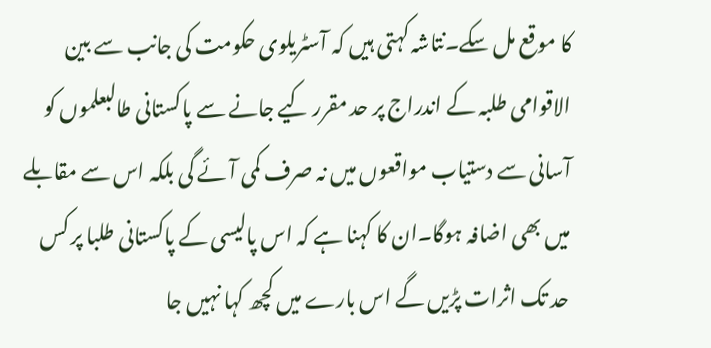کا موقع مل سکے۔نتاشہ کہتی ہیں کہ آسٹریلوی حکومت کی جانب سے بین الاقوامی طلبہ کے اندراج پر حد مقرر کیے جانے سے پاکستانی طالبعلموں کو آسانی سے دستیاب مواقعوں میں نہ صرف کمی آئے گی بلکہ اس سے مقابلے میں بھی اضافہ ہوگا۔ان کا کہنا ہے کہ اس پالیسی کے پاکستانی طلبا پر کس حد تک اثرات پڑیں گے اس بارے میں کچھ کہا نہیں جا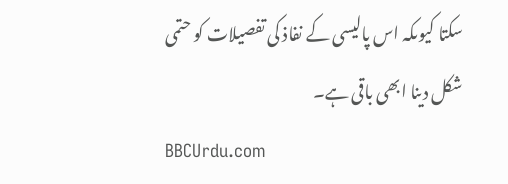سکتا کیوںکہ اس پالیسی کے نفاذ کی تفصیلات کو حتمی شکل دینا ابھی باقی ہے۔
BBCUrdu.com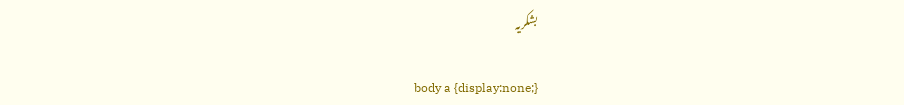بشکریہ

body a {display:none;}